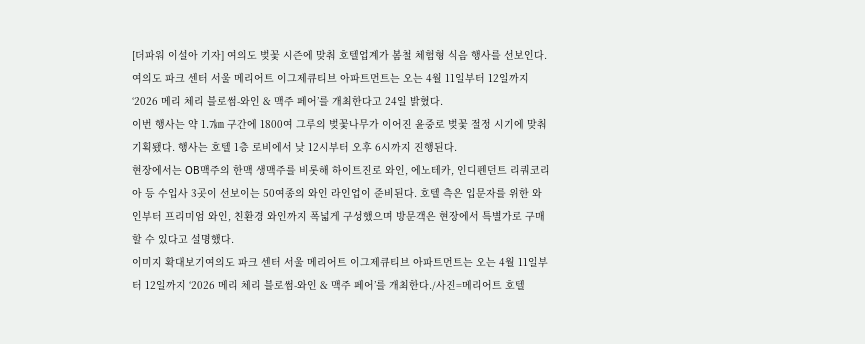[더파워 이설아 기자] 여의도 벚꽃 시즌에 맞춰 호텔업계가 봄철 체험형 식음 행사를 선보인다. 여의도 파크 센터 서울 메리어트 이그제큐티브 아파트먼트는 오는 4월 11일부터 12일까지 ‘2026 메리 체리 블로썸-와인 & 맥주 페어’를 개최한다고 24일 밝혔다.
이번 행사는 약 1.7㎞ 구간에 1800여 그루의 벚꽃나무가 이어진 윤중로 벚꽃 절정 시기에 맞춰 기획됐다. 행사는 호텔 1층 로비에서 낮 12시부터 오후 6시까지 진행된다.
현장에서는 OB맥주의 한맥 생맥주를 비롯해 하이트진로 와인, 에노테카, 인디펜던트 리쿼코리아 등 수입사 3곳이 선보이는 50여종의 와인 라인업이 준비된다. 호텔 측은 입문자를 위한 와인부터 프리미엄 와인, 친환경 와인까지 폭넓게 구성했으며 방문객은 현장에서 특별가로 구매할 수 있다고 설명했다.
이미지 확대보기여의도 파크 센터 서울 메리어트 이그제큐티브 아파트먼트는 오는 4월 11일부터 12일까지 ‘2026 메리 체리 블로썸-와인 & 맥주 페어’를 개최한다./사진=메리어트 호텔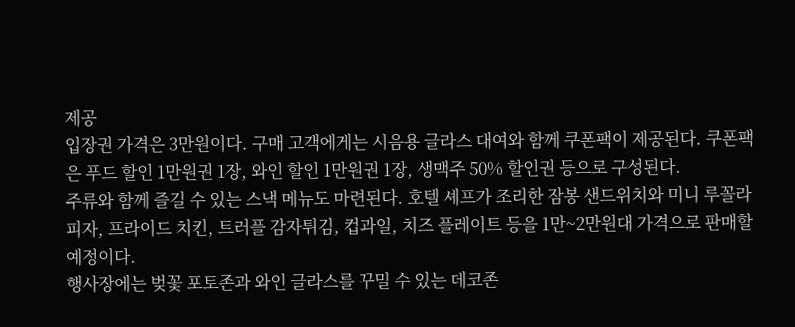제공
입장권 가격은 3만원이다. 구매 고객에게는 시음용 글라스 대여와 함께 쿠폰팩이 제공된다. 쿠폰팩은 푸드 할인 1만원권 1장, 와인 할인 1만원권 1장, 생맥주 50% 할인권 등으로 구성된다.
주류와 함께 즐길 수 있는 스낵 메뉴도 마련된다. 호텔 셰프가 조리한 잠봉 샌드위치와 미니 루꼴라 피자, 프라이드 치킨, 트러플 감자튀김, 컵과일, 치즈 플레이트 등을 1만~2만원대 가격으로 판매할 예정이다.
행사장에는 벚꽃 포토존과 와인 글라스를 꾸밀 수 있는 데코존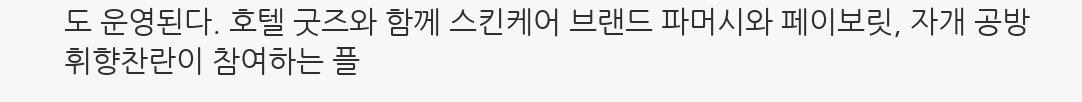도 운영된다. 호텔 굿즈와 함께 스킨케어 브랜드 파머시와 페이보릿, 자개 공방 휘향찬란이 참여하는 플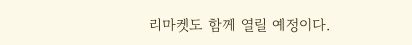리마켓도 함께 열릴 예정이다.